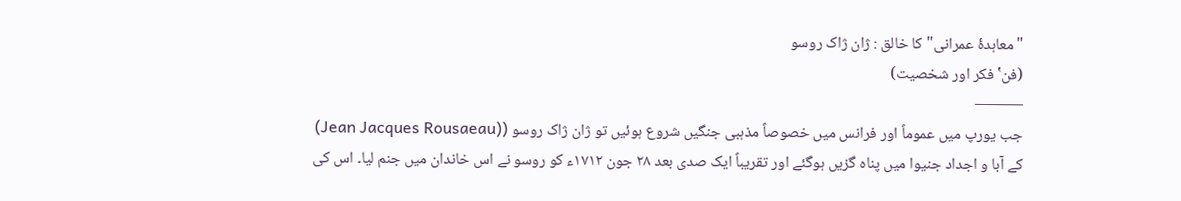"معاہدۂ عمرانی" کا خالق : ژان ژاک روسو
(فن‛ فکر اور شخصیت)
———
جب یورپ میں عموماً اور فرانس میں خصوصاً مذہبی جنگیں شروع ہوئیں تو ژان ژاک روسو ((Jean Jacques Rousaeau) کے آبا و اجداد جنیوا میں پناہ گزیں ہوگئے اور تقریباً ایک صدی بعد ٢٨ جون ١٧١٢ء کو روسو نے اس خاندان میں جنم لیا۔ اس کی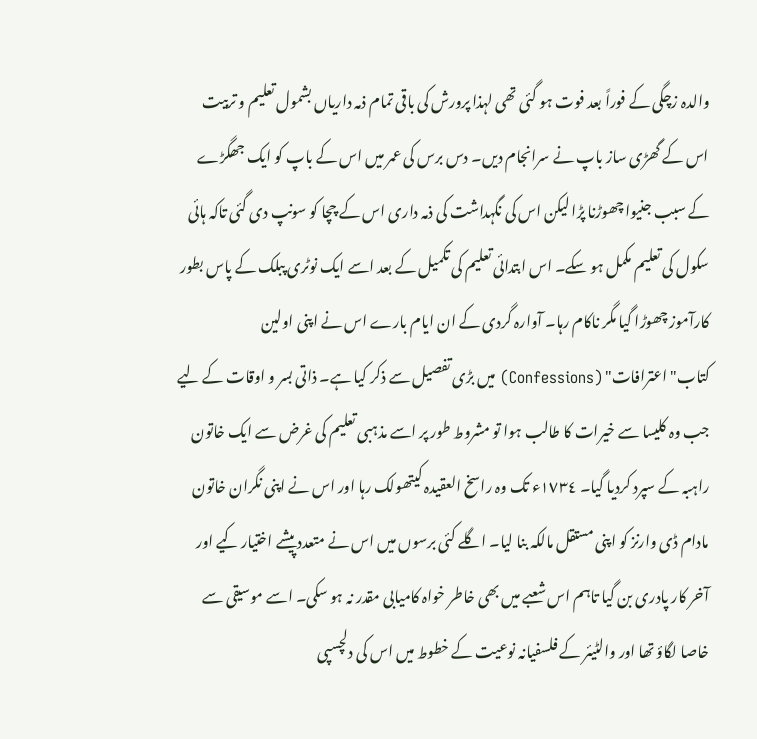والدہ زچگی کے فوراً بعد فوت ہو گئی تھی لہذا پرورش کی باقی تمام ذمہ داریاں بشمول تعلیم و تربیت اس کے گھڑی ساز باپ نے سرانجام دیں۔ دس برس کی عمر میں اس کے باپ کو ایک جھگڑے کے سبب جنیوا چھوڑنا پڑا لیکن اس کی نگہداشت کی ذمہ داری اس کے چچا کو سونپ دی گئی تاکہ ہائی سکول کی تعلیم مکمل ہو سکے۔ اس ابتدائی تعلیم کی تکمیل کے بعد اسے ایک نوٹری پبلک کے پاس بطور کارآموز چھوڑا گیا مگر ناکام رہا۔ آوارہ گردی کے ان ایام بارے اس نے اپنی اولین کتاب"اعترافات" (Confessions) میں بڑی تفصیل سے ذکر کیا ہے۔ ذاتی بسر و اوقات کے لیے جب وہ کلیسا سے خیرات کا طالب ہوا تو مشروط طور پر اسے مذہبی تعلیم کی غرض سے ایک خاتون راہبہ کے سپرد کردیا گیا۔ ١٧٣٤ء تک وہ راسخ العقیدہ کیتھولک رہا اور اس نے اپنی نگران خاتون مادام ڈی وارنز کو اپنی مستقل مالکہ بنا لیا۔ اگلے کئی برسوں میں اس نے متعدد پیشے اختیار کیے اور آخر کار پادری بن گیا تاہم اس شعبے میں بھی خاطر خواہ کامیابی مقدر نہ ہو سکی۔ اسے موسیقی سے خاصا لگاؤ تھا اور والٹیئر کے فلسفیانہ نوعیت کے خطوط میں اس کی دلچسپی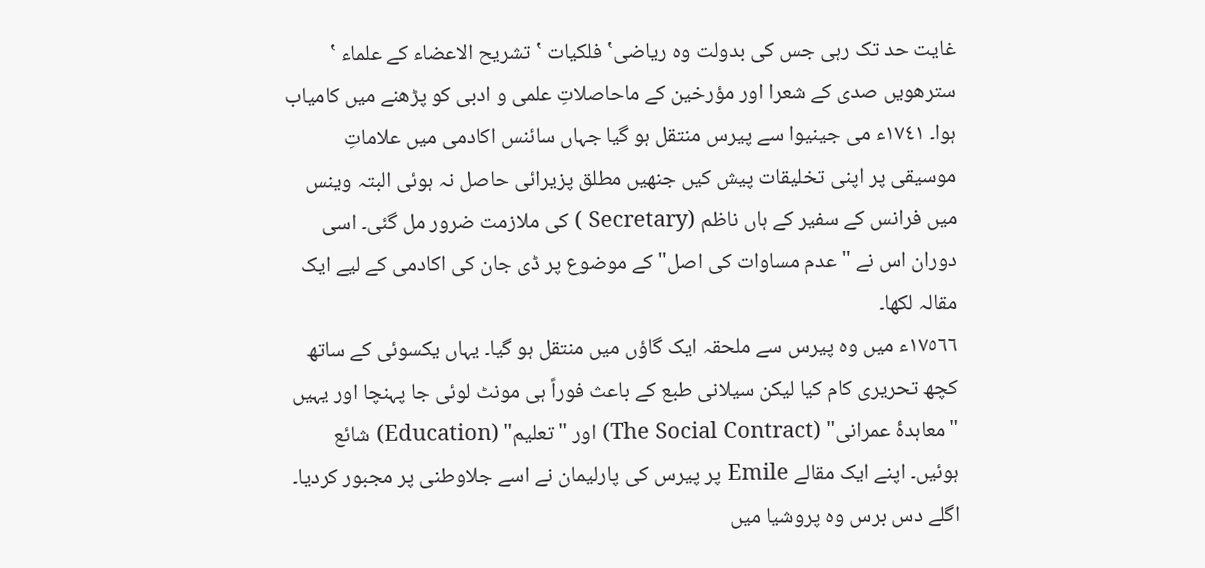غایت حد تک رہی جس کی بدولت وہ ریاضی‛ فلکیات ‛ تشریح الاعضاء کے علماء ‛ سترھویں صدی کے شعرا اور مؤرخین کے ماحاصلاتِ علمی و ادبی کو پڑھنے میں کامیاب ہوا۔ ١٧٤١ء می جینیوا سے پیرس منتقل ہو گیا جہاں سائنس اکادمی میں علاماتِ موسیقی پر اپنی تخلیقات پیش کیں جنھیں مطلق پزیرائی حاصل نہ ہوئی البتہ وینس میں فرانس کے سفیر کے ہاں ناظم (Secretary ) کی ملازمت ضرور مل گئی۔ اسی دوران اس نے "عدم مساوات کی اصل" کے موضوع پر ڈی جان کی اکادمی کے لیے ایک مقالہ لکھا۔
١٧٥٦٦ء میں وہ پیرس سے ملحقہ ایک گاؤں میں منتقل ہو گیا۔ یہاں یکسوئی کے ساتھ کچھ تحریری کام کیا لیکن سیلانی طبع کے باعث فوراً ہی مونٹ لوئی جا پہنچا اور یہیں "معاہدۂ عمرانی" (The Social Contract) اور "تعلیم" (Education) شائع ہوئیں۔ اپنے ایک مقالے Emile پر پیرس کی پارلیمان نے اسے جلاوطنی پر مجبور کردیا۔ اگلے دس برس وہ پروشیا میں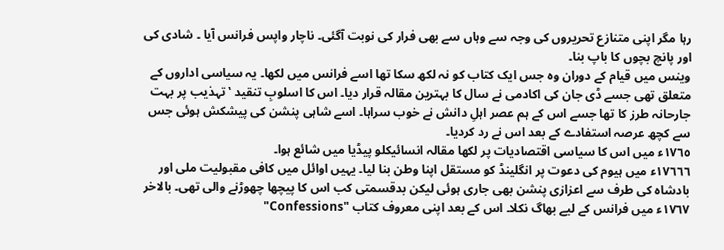رہا مگر اپنی متنازع تحریروں کی وجہ سے وہاں سے بھی فرار کی نوبت آگئی۔ ناچار واپس فرانس آیا ۔ شادی کی اور پانچ بچوں کا باپ بنا۔
وینس میں قیام کے دوران وہ جس ایک کتاب کو نہ لکھ سکا تھا اسے فرانس میں لکھا۔ یہ سیاسی اداروں کے متعلق تھی جسے ڈی جان کی اکادمی نے سال کا بہترین مقالہ قرار دیا۔ اس کا اسلوبِ تنقید ‛ تہذیب پر بہت جارحانہ طرز کا تھا جسے اس کے ہم عصر اہلِ دانش نے خوب سراہا۔ اسے شاہی پنشن کی پیشکش ہوئی جس سے کچھ عرصہ استفادے کے بعد اس نے رد کردیا۔
١٧٦٥ء میں اس کا سیاسی اقتصادیات پر لکھا مقالہ انسائیکلو پیڈیا میں شائع ہوا۔
١٧٦٦٦ء میں ہیوم کی دعوت پر انگلینڈ کو مستقل اپنا وطن بنا لیا۔ یہیں اوائل میں کافی مقبولیت ملی اور بادشاہ کی طرف سے اعزازی پنشن بھی جاری ہوئی لیکن بدقسمتی کب اس کا پیچھا چھوڑنے والی تھی۔ بالاخر ١٧٦٧ء میں فرانس کے لیے بھاگ نکلا۔ اس کے بعد اپنی معروف کتاب "Confessions"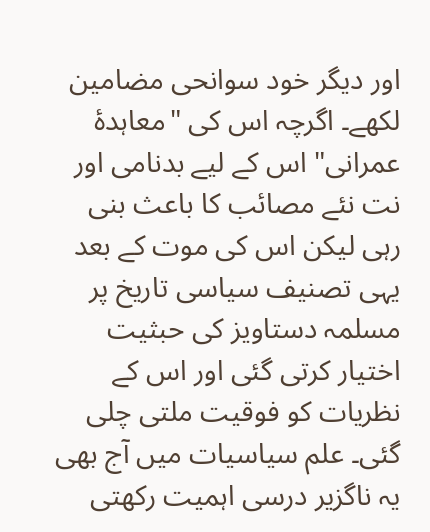اور دیگر خود سوانحی مضامین لکھے۔ اگرچہ اس کی "معاہدۂ عمرانی" اس کے لیے بدنامی اور نت نئے مصائب کا باعث بنی رہی لیکن اس کی موت کے بعد یہی تصنیف سیاسی تاریخ پر مسلمہ دستاویز کی حبثیت اختیار کرتی گئی اور اس کے نظریات کو فوقیت ملتی چلی گئی۔ علم سیاسیات میں آج بھی یہ ناگزیر درسی اہمیت رکھتی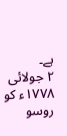ہے۔
٢ جولائی ١٧٧٨ء کو روسو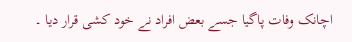اچانک وفات پاگیا جسے بعض افراد نے خود کشی قرار دیا ۔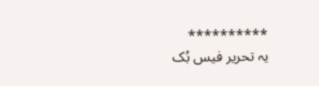**********
یہ تحریر فیس بُک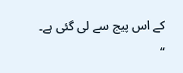کے اس پیج سے لی گئی ہے۔
“